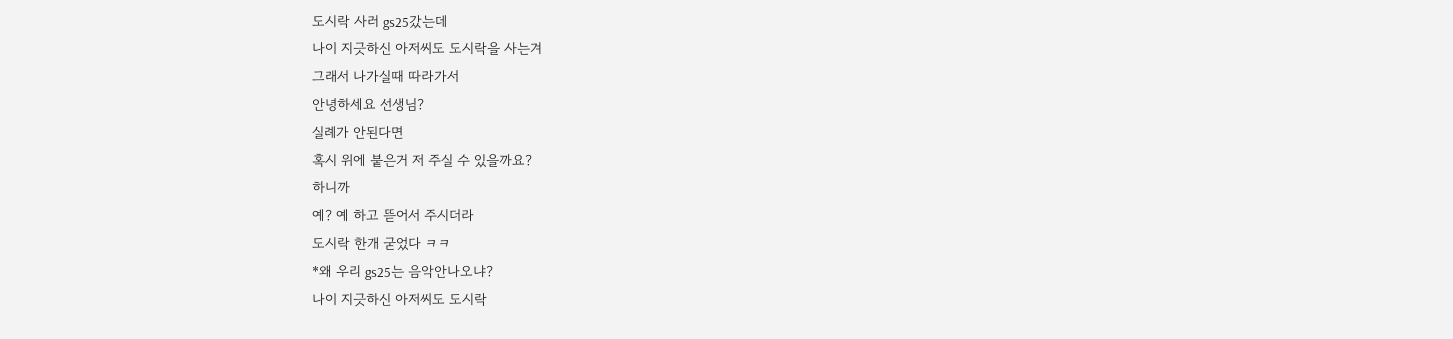도시락 사러 gs25갔는데
나이 지긋하신 아저씨도 도시락을 사는겨
그래서 나가실때 따라가서
안녕하세요 선생님?
실례가 안된다면
혹시 위에 붙은거 저 주실 수 있을까요?
하니까
예? 예 하고 뜯어서 주시더라
도시락 한개 굳었다 ㅋㅋ
*왜 우리 gs25는 음악안나오냐?
나이 지긋하신 아저씨도 도시락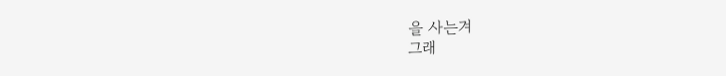을 사는겨
그래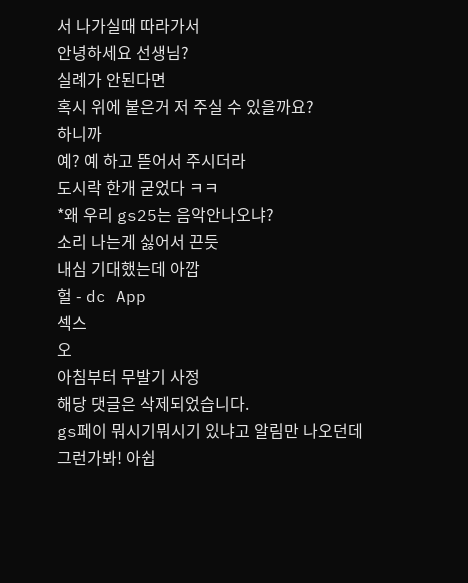서 나가실때 따라가서
안녕하세요 선생님?
실례가 안된다면
혹시 위에 붙은거 저 주실 수 있을까요?
하니까
예? 예 하고 뜯어서 주시더라
도시락 한개 굳었다 ㅋㅋ
*왜 우리 gs25는 음악안나오냐?
소리 나는게 싫어서 끈듯
내심 기대했는데 아깝
헐 - dc App
섹스
오
아침부터 무발기 사정
해당 댓글은 삭제되었습니다.
gs페이 뭐시기뭐시기 있냐고 알림만 나오던데
그런가봐! 아쉽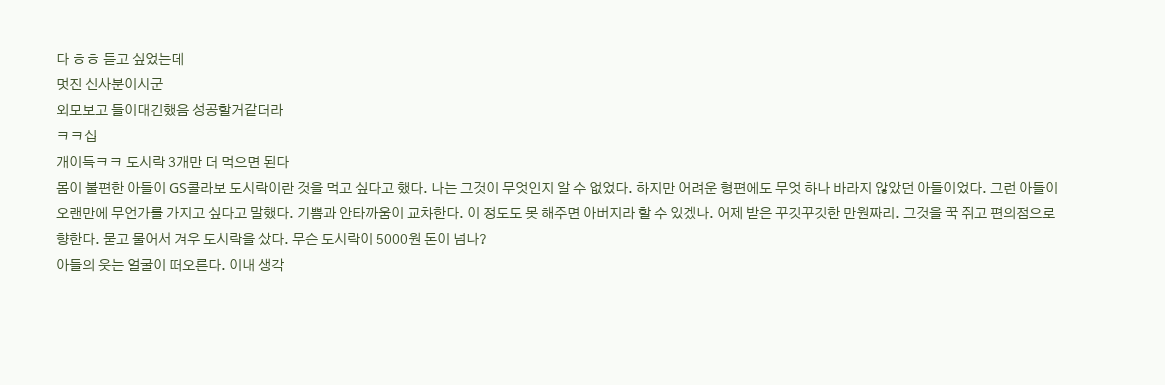다 ㅎㅎ 듣고 싶었는데
멋진 신사분이시군
외모보고 들이대긴했음 성공할거같더라
ㅋㅋ십
개이득ㅋㅋ 도시락 3개만 더 먹으면 된다
몸이 불편한 아들이 GS콜라보 도시락이란 것을 먹고 싶다고 했다. 나는 그것이 무엇인지 알 수 없었다. 하지만 어려운 형편에도 무엇 하나 바라지 않았던 아들이었다. 그런 아들이 오랜만에 무언가를 가지고 싶다고 말했다. 기쁨과 안타까움이 교차한다. 이 정도도 못 해주면 아버지라 할 수 있겠나. 어제 받은 꾸깃꾸깃한 만원짜리. 그것을 꾹 쥐고 편의점으로 향한다. 묻고 물어서 겨우 도시락을 샀다. 무슨 도시락이 5000원 돈이 넘나?
아들의 웃는 얼굴이 떠오른다. 이내 생각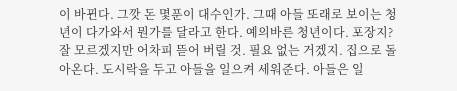이 바뀐다. 그깟 돈 몇푼이 대수인가. 그때 아들 또래로 보이는 청년이 다가와서 뭔가를 달라고 한다. 예의바른 청년이다. 포장지? 잘 모르겠지만 어차피 뜯어 버릴 것. 필요 없는 거겠지. 집으로 돌아온다. 도시락을 두고 아들을 일으켜 세워준다. 아들은 일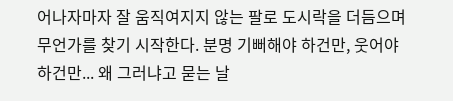어나자마자 잘 움직여지지 않는 팔로 도시락을 더듬으며 무언가를 찾기 시작한다. 분명 기뻐해야 하건만, 웃어야 하건만... 왜 그러냐고 묻는 날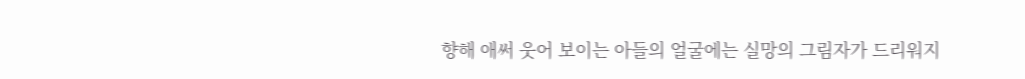향해 애써 웃어 보이는 아들의 얼굴에는 실망의 그림자가 드리워지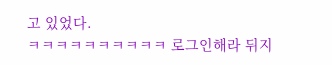고 있었다.
ㅋㅋㅋㅋㅋㅋㅋㅋㅋㅋ 로그인해라 뒤지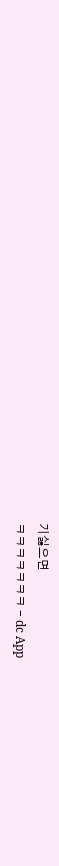기싫으면
ㅋㅋㅋㅋㅋㅋㅋ - dc App